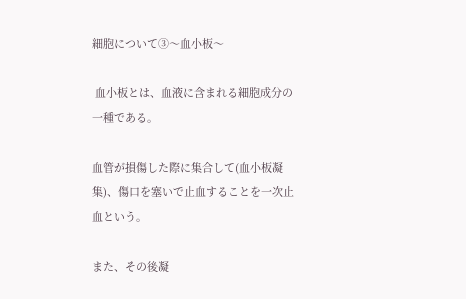細胞について③〜血小板〜

 血小板とは、血液に含まれる細胞成分の一種である。

血管が損傷した際に集合して(血小板凝集)、傷口を塞いで止血することを一次止血という。

また、その後凝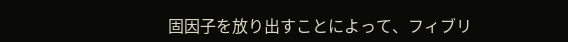固因子を放り出すことによって、フィブリ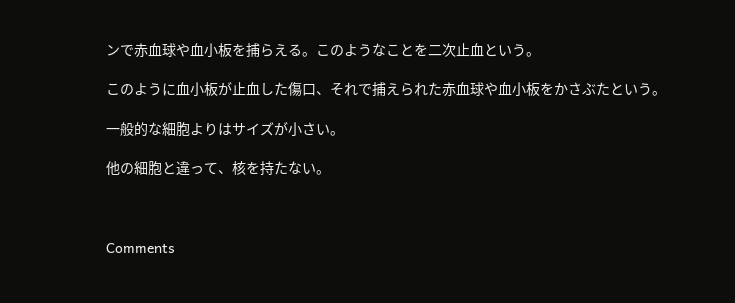ンで赤血球や血小板を捕らえる。このようなことを二次止血という。

このように血小板が止血した傷口、それで捕えられた赤血球や血小板をかさぶたという。

一般的な細胞よりはサイズが小さい。

他の細胞と違って、核を持たない。



Comments